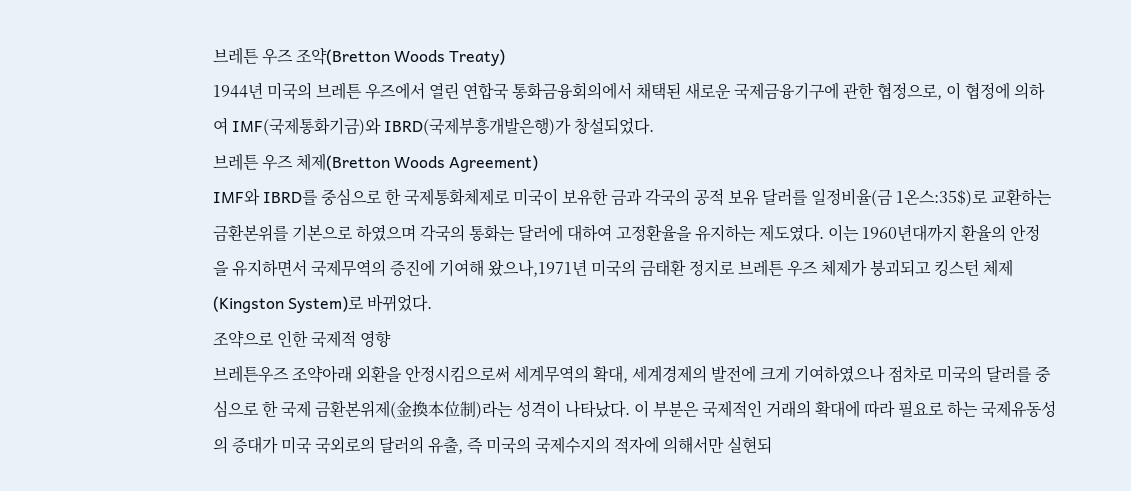브레튼 우즈 조약(Bretton Woods Treaty)
1944년 미국의 브레튼 우즈에서 열린 연합국 통화금융회의에서 채택된 새로운 국제금융기구에 관한 협정으로, 이 협정에 의하여 IMF(국제통화기금)와 IBRD(국제부흥개발은행)가 창설되었다.
브레튼 우즈 체제(Bretton Woods Agreement)
IMF와 IBRD를 중심으로 한 국제통화체제로 미국이 보유한 금과 각국의 공적 보유 달러를 일정비율(금 1온스:35$)로 교환하는 금환본위를 기본으로 하였으며 각국의 통화는 달러에 대하여 고정환율을 유지하는 제도였다. 이는 1960년대까지 환율의 안정 을 유지하면서 국제무역의 증진에 기여해 왔으나,1971년 미국의 금태환 정지로 브레튼 우즈 체제가 붕괴되고 킹스턴 체제 (Kingston System)로 바뀌었다.
조약으로 인한 국제적 영향
브레튼우즈 조약아래 외환을 안정시킴으로써 세계무역의 확대, 세계경제의 발전에 크게 기여하였으나 점차로 미국의 달러를 중심으로 한 국제 금환본위제(金換本位制)라는 성격이 나타났다. 이 부분은 국제적인 거래의 확대에 따라 필요로 하는 국제유동성의 증대가 미국 국외로의 달러의 유출, 즉 미국의 국제수지의 적자에 의해서만 실현되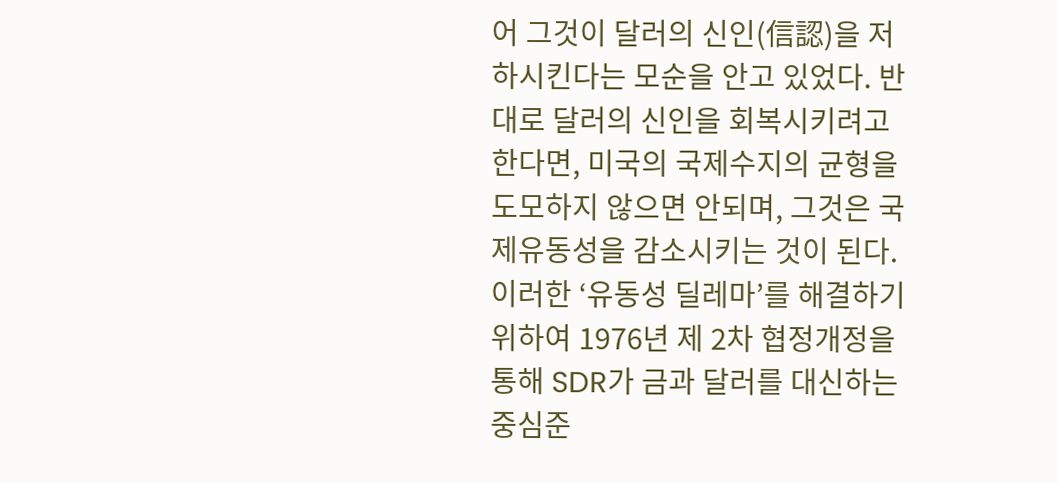어 그것이 달러의 신인(信認)을 저하시킨다는 모순을 안고 있었다. 반대로 달러의 신인을 회복시키려고 한다면, 미국의 국제수지의 균형을 도모하지 않으면 안되며, 그것은 국제유동성을 감소시키는 것이 된다. 이러한 ‘유동성 딜레마’를 해결하기 위하여 1976년 제 2차 협정개정을 통해 SDR가 금과 달러를 대신하는 중심준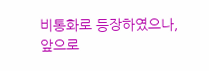비통화로 등장하였으나, 앞으로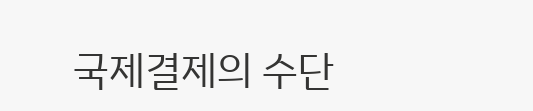국제결제의 수단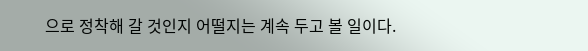으로 정착해 갈 것인지 어떨지는 계속 두고 볼 일이다.